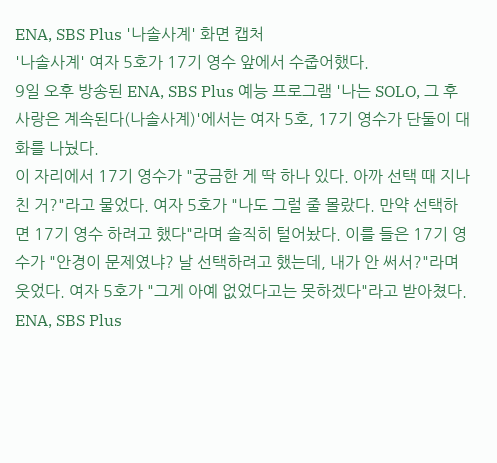ENA, SBS Plus '나솔사계' 화면 캡처
'나솔사계' 여자 5호가 17기 영수 앞에서 수줍어했다.
9일 오후 방송된 ENA, SBS Plus 예능 프로그램 '나는 SOLO, 그 후 사랑은 계속된다(나솔사계)'에서는 여자 5호, 17기 영수가 단둘이 대화를 나눴다.
이 자리에서 17기 영수가 "궁금한 게 딱 하나 있다. 아까 선택 때 지나친 거?"라고 물었다. 여자 5호가 "나도 그럴 줄 몰랐다. 만약 선택하면 17기 영수 하려고 했다"라며 솔직히 털어놨다. 이를 들은 17기 영수가 "안경이 문제였냐? 날 선택하려고 했는데, 내가 안 써서?"라며 웃었다. 여자 5호가 "그게 아예 없었다고는 못하겠다"라고 받아쳤다.
ENA, SBS Plus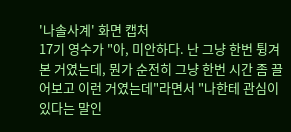'나솔사계' 화면 캡처
17기 영수가 "아, 미안하다. 난 그냥 한번 튕겨 본 거였는데, 뭔가 순전히 그냥 한번 시간 좀 끌어보고 이런 거였는데"라면서 "나한테 관심이 있다는 말인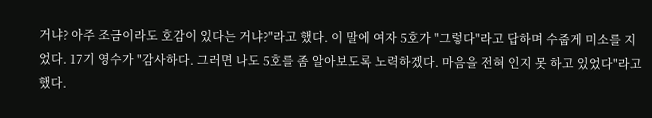거냐? 아주 조금이라도 호감이 있다는 거냐?"라고 했다. 이 말에 여자 5호가 "그렇다"라고 답하며 수줍게 미소를 지었다. 17기 영수가 "감사하다. 그러면 나도 5호를 좀 알아보도록 노력하겠다. 마음을 전혀 인지 못 하고 있었다"라고 했다.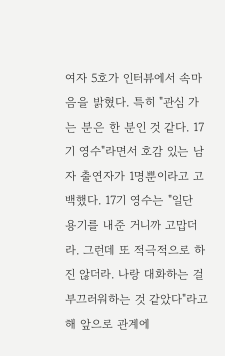여자 5호가 인터뷰에서 속마음을 밝혔다. 특히 "관심 가는 분은 한 분인 것 같다. 17기 영수"라면서 호감 있는 남자 출연자가 1명뿐이라고 고백했다. 17기 영수는 "일단 용기를 내준 거니까 고맙더라. 그런데 또 적극적으로 하진 않더라. 나랑 대화하는 걸 부끄러워하는 것 같았다"라고 해 앞으로 관계에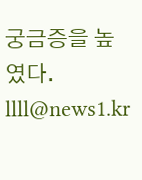궁금증을 높였다.
llll@news1.kr